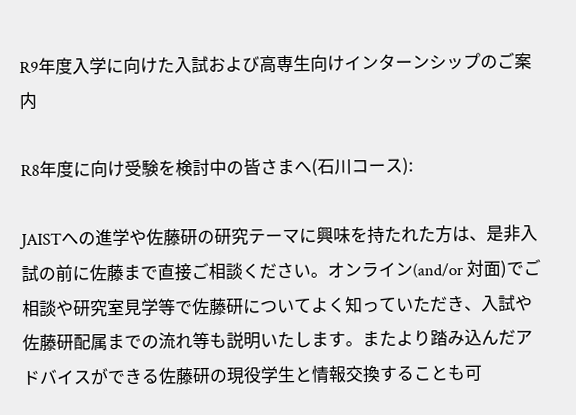R9年度入学に向けた入試および高専生向けインターンシップのご案内

R8年度に向け受験を検討中の皆さまへ(石川コース):

JAISTへの進学や佐藤研の研究テーマに興味を持たれた方は、是非入試の前に佐藤まで直接ご相談ください。オンライン(and/or 対面)でご相談や研究室見学等で佐藤研についてよく知っていただき、入試や佐藤研配属までの流れ等も説明いたします。またより踏み込んだアドバイスができる佐藤研の現役学生と情報交換することも可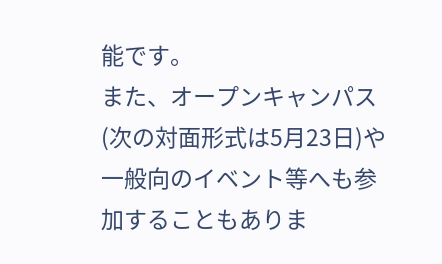能です。
また、オープンキャンパス(次の対面形式は5月23日)や一般向のイベント等へも参加することもありま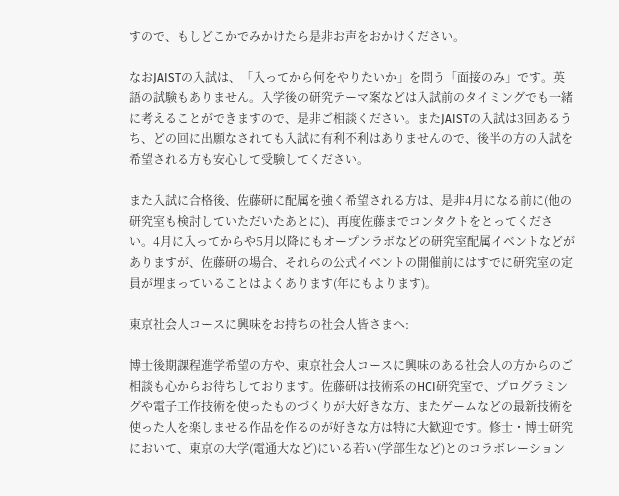すので、もしどこかでみかけたら是非お声をおかけください。

なおJAISTの入試は、「入ってから何をやりたいか」を問う「面接のみ」です。英語の試験もありません。入学後の研究テーマ案などは入試前のタイミングでも一緒に考えることができますので、是非ご相談ください。またJAISTの入試は3回あるうち、どの回に出願なされても入試に有利不利はありませんので、後半の方の入試を希望される方も安心して受験してください。

また入試に合格後、佐藤研に配属を強く希望される方は、是非4月になる前に(他の研究室も検討していただいたあとに)、再度佐藤までコンタクトをとってください。4月に入ってからや5月以降にもオープンラボなどの研究室配属イベントなどがありますが、佐藤研の場合、それらの公式イベントの開催前にはすでに研究室の定員が埋まっていることはよくあります(年にもよります)。

東京社会人コースに興味をお持ちの社会人皆さまへ:

博士後期課程進学希望の方や、東京社会人コースに興味のある社会人の方からのご相談も心からお待ちしております。佐藤研は技術系のHCI研究室で、プログラミングや電子工作技術を使ったものづくりが大好きな方、またゲームなどの最新技術を使った人を楽しませる作品を作るのが好きな方は特に大歓迎です。修士・博士研究において、東京の大学(電通大など)にいる若い(学部生など)とのコラボレーション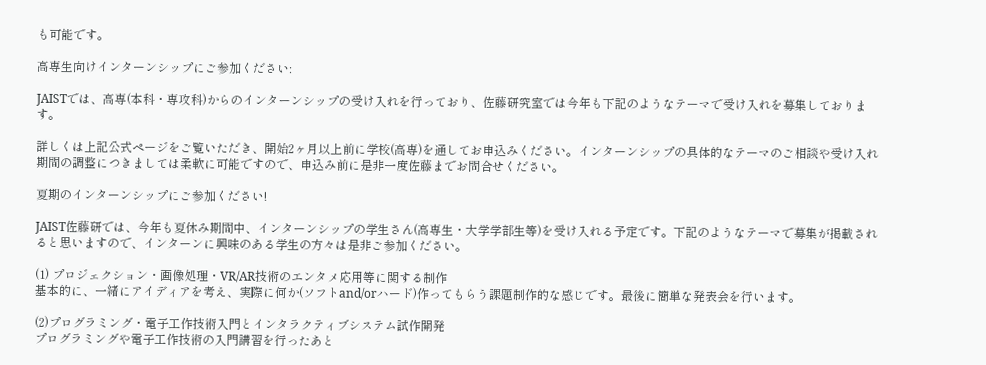も可能です。

高専生向けインターンシップにご参加ください:

JAISTでは、高専(本科・専攻科)からのインターンシップの受け入れを行っており、佐藤研究室では今年も下記のようなテーマで受け入れを募集しております。

詳しくは上記公式ページをご覧いただき、開始2ヶ月以上前に学校(高専)を通してお申込みください。インターンシップの具体的なテーマのご相談や受け入れ期間の調整につきましては柔軟に可能ですので、申込み前に是非一度佐藤までお問合せください。

夏期のインターンシップにご参加ください!

JAIST佐藤研では、今年も夏休み期間中、インターンシップの学生さん(高専生・大学学部生等)を受け入れる予定です。下記のようなテーマで募集が掲載されると思いますので、インターンに興味のある学生の方々は是非ご参加ください。

(1) プロジェクション・画像処理・VR/AR技術のエンタメ応用等に関する制作
基本的に、一緒にアイディアを考え、実際に何か(ソフトand/orハード)作ってもらう課題制作的な感じです。最後に簡単な発表会を行います。

(2)プログラミング・電子工作技術入門とインタラクティブシステム試作開発
プログラミングや電子工作技術の入門講習を行ったあと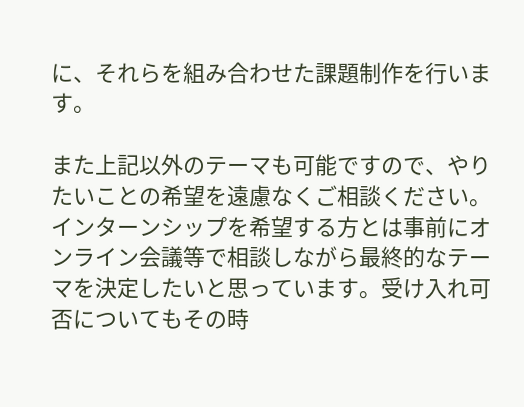に、それらを組み合わせた課題制作を行います。

また上記以外のテーマも可能ですので、やりたいことの希望を遠慮なくご相談ください。インターンシップを希望する方とは事前にオンライン会議等で相談しながら最終的なテーマを決定したいと思っています。受け入れ可否についてもその時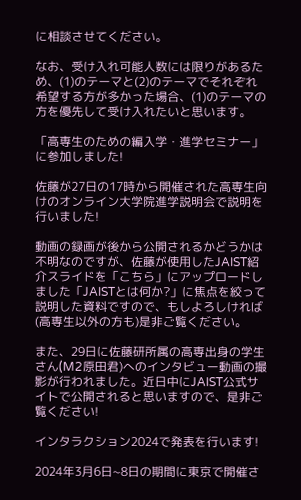に相談させてください。

なお、受け入れ可能人数には限りがあるため、(1)のテーマと(2)のテーマでそれぞれ希望する方が多かった場合、(1)のテーマの方を優先して受け入れたいと思います。

「高専生のための編入学・進学セミナー」に参加しました!

佐藤が27日の17時から開催された高専生向けのオンライン大学院進学説明会で説明を行いました!

動画の録画が後から公開されるかどうかは不明なのですが、佐藤が使用したJAIST紹介スライドを「こちら」にアップロードしました「JAISTとは何か?」に焦点を絞って説明した資料ですので、もしよろしければ(高専生以外の方も)是非ご覧ください。

また、29日に佐藤研所属の高専出身の学生さん(M2原田君)へのインタビュー動画の撮影が行われました。近日中にJAIST公式サイトで公開されると思いますので、是非ご覧ください!

インタラクション2024で発表を行います!

2024年3月6日~8日の期間に東京で開催さ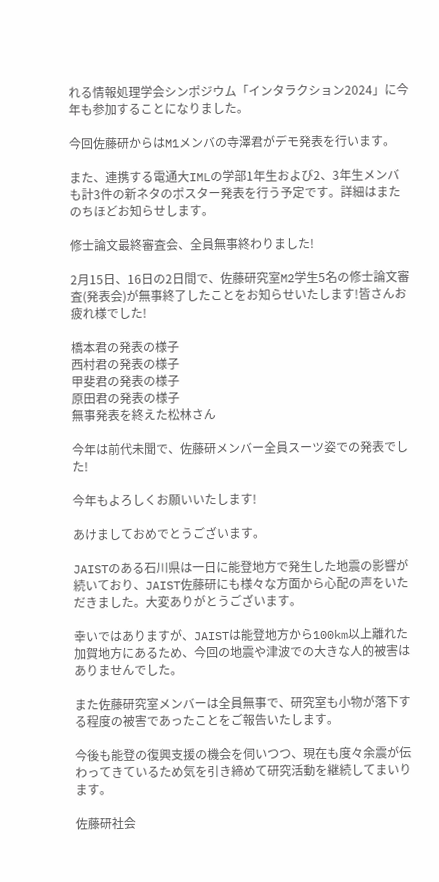れる情報処理学会シンポジウム「インタラクション2024」に今年も参加することになりました。

今回佐藤研からはM1メンバの寺澤君がデモ発表を行います。

また、連携する電通大IMLの学部1年生および2、3年生メンバも計3件の新ネタのポスター発表を行う予定です。詳細はまたのちほどお知らせします。

修士論文最終審査会、全員無事終わりました!

2月15日、16日の2日間で、佐藤研究室M2学生5名の修士論文審査(発表会)が無事終了したことをお知らせいたします!皆さんお疲れ様でした!

橋本君の発表の様子
西村君の発表の様子
甲斐君の発表の様子
原田君の発表の様子
無事発表を終えた松林さん

今年は前代未聞で、佐藤研メンバー全員スーツ姿での発表でした!

今年もよろしくお願いいたします!

あけましておめでとうございます。

JAISTのある石川県は一日に能登地方で発生した地震の影響が続いており、JAIST佐藤研にも様々な方面から心配の声をいただきました。大変ありがとうございます。

幸いではありますが、JAISTは能登地方から100km以上離れた加賀地方にあるため、今回の地震や津波での大きな人的被害はありませんでした。

また佐藤研究室メンバーは全員無事で、研究室も小物が落下する程度の被害であったことをご報告いたします。

今後も能登の復興支援の機会を伺いつつ、現在も度々余震が伝わってきているため気を引き締めて研究活動を継続してまいります。

佐藤研社会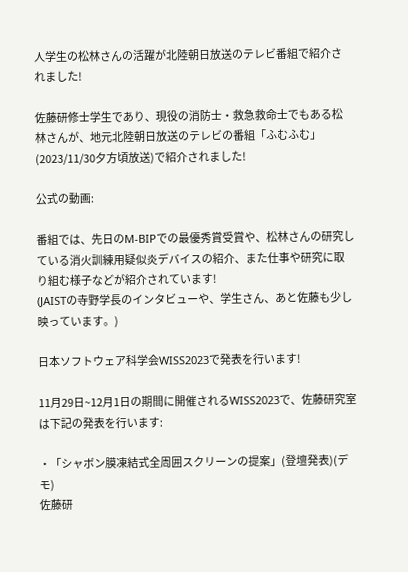人学生の松林さんの活躍が北陸朝日放送のテレビ番組で紹介されました!

佐藤研修士学生であり、現役の消防士・救急救命士でもある松林さんが、地元北陸朝日放送のテレビの番組「ふむふむ」(2023/11/30夕方頃放送)で紹介されました!

公式の動画:

番組では、先日のM-BIPでの最優秀賞受賞や、松林さんの研究している消火訓練用疑似炎デバイスの紹介、また仕事や研究に取り組む様子などが紹介されています!
(JAISTの寺野学長のインタビューや、学生さん、あと佐藤も少し映っています。)

日本ソフトウェア科学会WISS2023で発表を行います!

11月29日~12月1日の期間に開催されるWISS2023で、佐藤研究室は下記の発表を行います:

・「シャボン膜凍結式全周囲スクリーンの提案」(登壇発表)(デモ)
佐藤研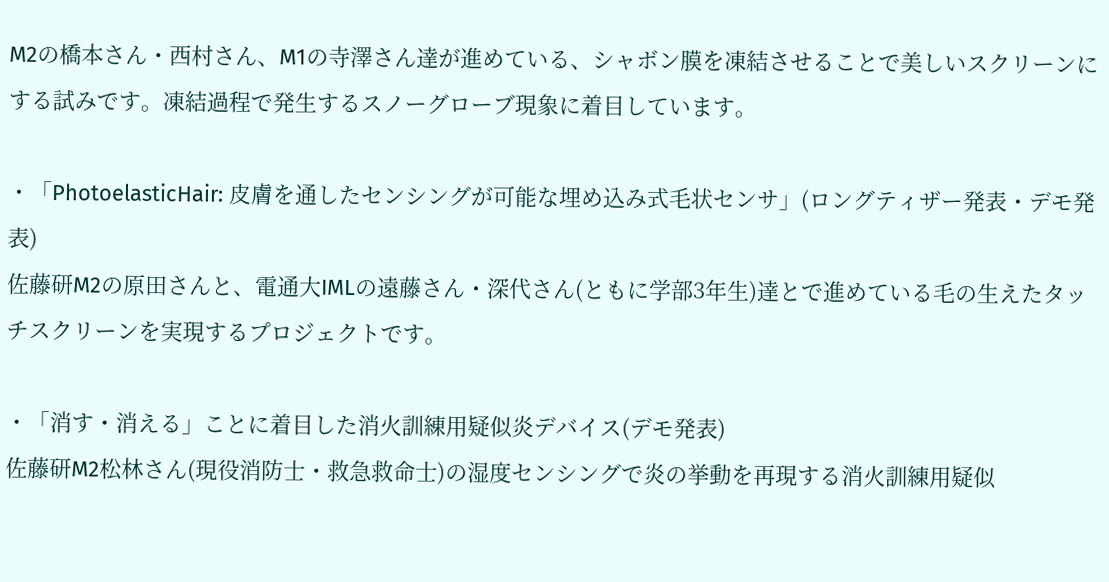M2の橋本さん・西村さん、M1の寺澤さん達が進めている、シャボン膜を凍結させることで美しいスクリーンにする試みです。凍結過程で発生するスノーグローブ現象に着目しています。

・「PhotoelasticHair: 皮膚を通したセンシングが可能な埋め込み式毛状センサ」(ロングティザー発表・デモ発表)
佐藤研M2の原田さんと、電通大IMLの遠藤さん・深代さん(ともに学部3年生)達とで進めている毛の生えたタッチスクリーンを実現するプロジェクトです。

・「消す・消える」ことに着目した消火訓練用疑似炎デバイス(デモ発表)
佐藤研M2松林さん(現役消防士・救急救命士)の湿度センシングで炎の挙動を再現する消火訓練用疑似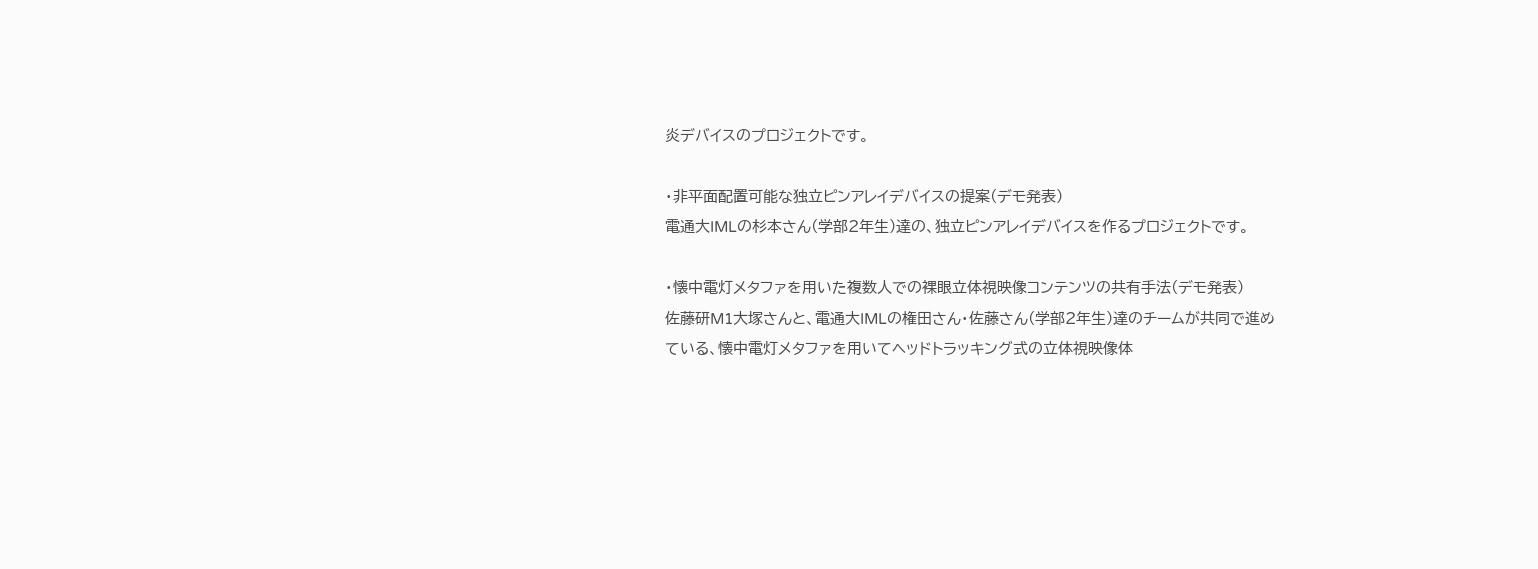炎デバイスのプロジェクトです。

・非平面配置可能な独立ピンアレイデバイスの提案(デモ発表)
電通大IMLの杉本さん(学部2年生)達の、独立ピンアレイデバイスを作るプロジェクトです。

・懐中電灯メタファを用いた複数人での裸眼立体視映像コンテンツの共有手法(デモ発表)
佐藤研M1大塚さんと、電通大IMLの権田さん・佐藤さん(学部2年生)達のチームが共同で進めている、懐中電灯メタファを用いてヘッドトラッキング式の立体視映像体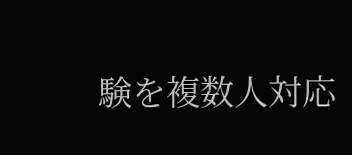験を複数人対応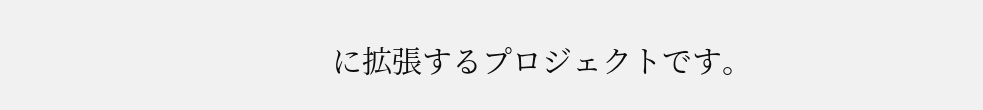に拡張するプロジェクトです。